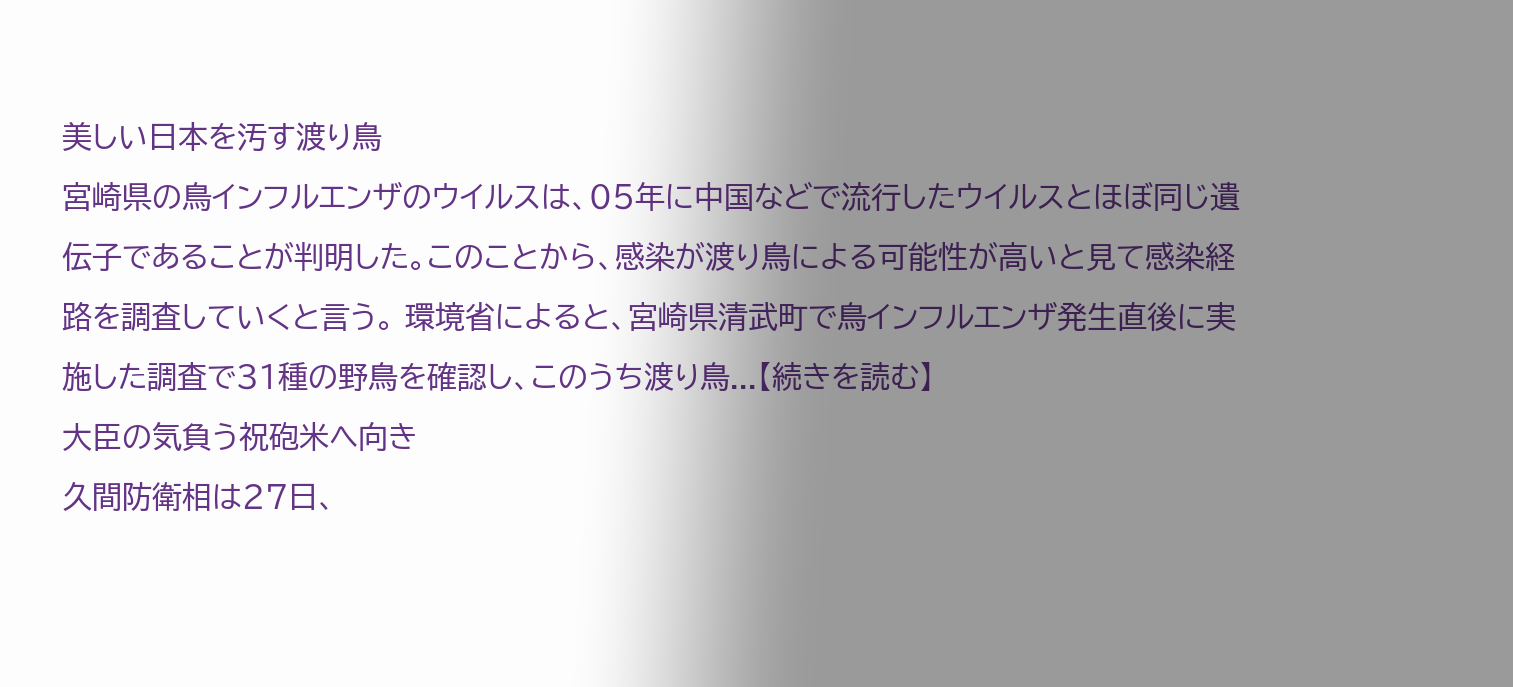美しい日本を汚す渡り鳥
宮崎県の鳥インフルエンザのウイルスは、05年に中国などで流行したウイルスとほぼ同じ遺伝子であることが判明した。このことから、感染が渡り鳥による可能性が高いと見て感染経路を調査していくと言う。 環境省によると、宮崎県清武町で鳥インフルエンザ発生直後に実施した調査で31種の野鳥を確認し、このうち渡り鳥...【続きを読む】
大臣の気負う祝砲米へ向き
久間防衛相は27日、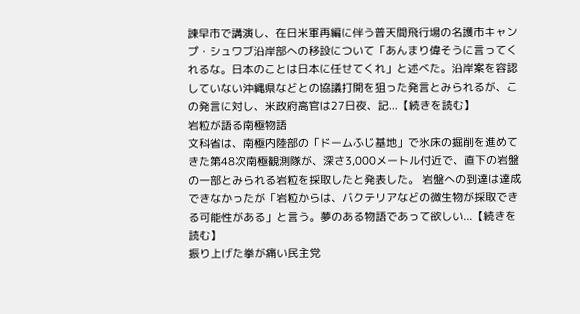諫早市で講演し、在日米軍再編に伴う普天間飛行場の名護市キャンプ・シュワブ沿岸部への移設について「あんまり偉そうに言ってくれるな。日本のことは日本に任せてくれ」と述べた。沿岸案を容認していない沖縄県などとの協議打開を狙った発言とみられるが、この発言に対し、米政府高官は27日夜、記...【続きを読む】
岩粒が語る南極物語
文科省は、南極内陸部の「ドームふじ基地」で氷床の掘削を進めてきた第48次南極観測隊が、深さ3,000メートル付近で、直下の岩盤の一部とみられる岩粒を採取したと発表した。 岩盤への到達は達成できなかったが「岩粒からは、バクテリアなどの微生物が採取できる可能性がある」と言う。夢のある物語であって欲しい...【続きを読む】
振り上げた拳が痛い民主党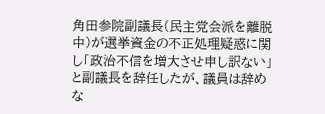角田参院副議長(民主党会派を離脱中)が選挙資金の不正処理疑惑に関し「政治不信を増大させ申し訳ない」と副議長を辞任したが、議員は辞めな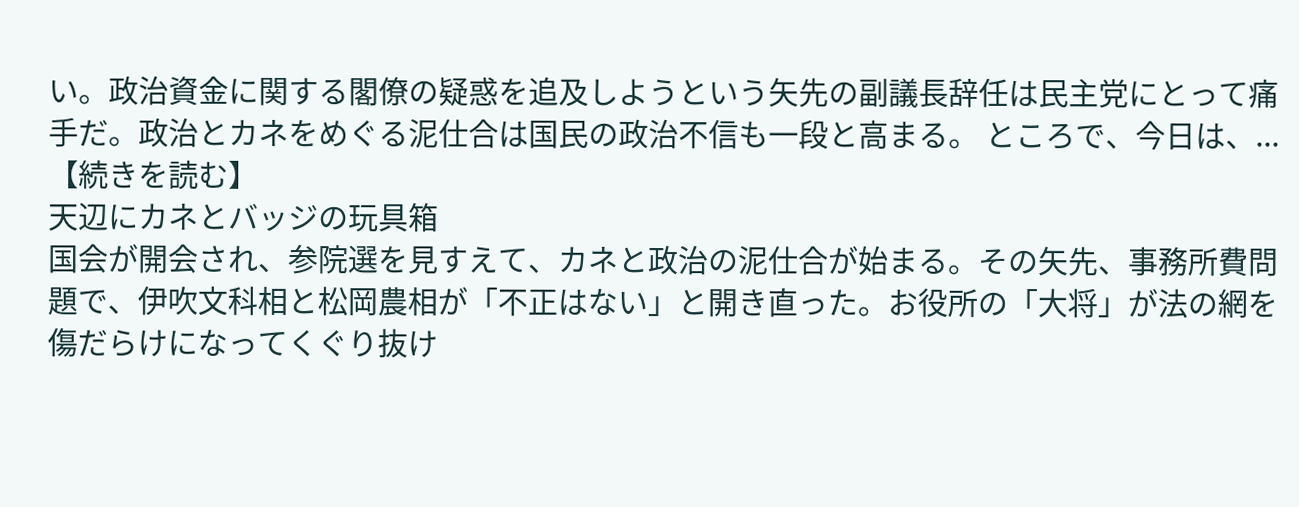い。政治資金に関する閣僚の疑惑を追及しようという矢先の副議長辞任は民主党にとって痛手だ。政治とカネをめぐる泥仕合は国民の政治不信も一段と高まる。 ところで、今日は、...【続きを読む】
天辺にカネとバッジの玩具箱
国会が開会され、参院選を見すえて、カネと政治の泥仕合が始まる。その矢先、事務所費問題で、伊吹文科相と松岡農相が「不正はない」と開き直った。お役所の「大将」が法の網を傷だらけになってくぐり抜け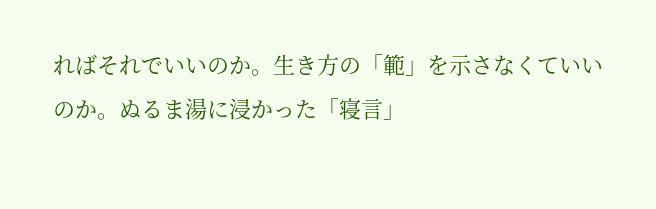ればそれでいいのか。生き方の「範」を示さなくていいのか。ぬるま湯に浸かった「寝言」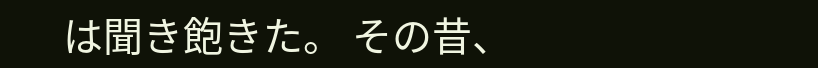は聞き飽きた。 その昔、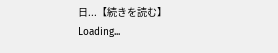日...【続きを読む】
Loading...